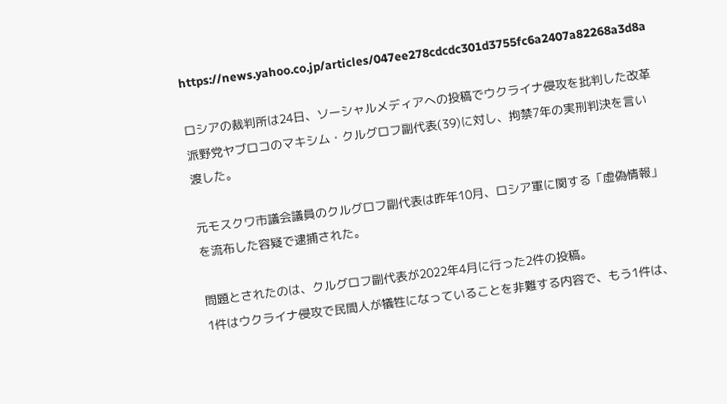https://news.yahoo.co.jp/articles/047ee278cdcdc301d3755fc6a2407a82268a3d8a

ロシアの裁判所は24日、ソーシャルメディアへの投稿でウクライナ侵攻を批判した改革派野党ヤブロコのマキシム・クルグロフ副代表(39)に対し、拘禁7年の実刑判決を言い渡した。

元モスクワ市議会議員のクルグロフ副代表は昨年10月、ロシア軍に関する「虚偽情報」を流布した容疑で逮捕された。

問題とされたのは、クルグロフ副代表が2022年4月に行った2件の投稿。
1件はウクライナ侵攻で民間人が犠牲になっていることを非難する内容で、もう1件は、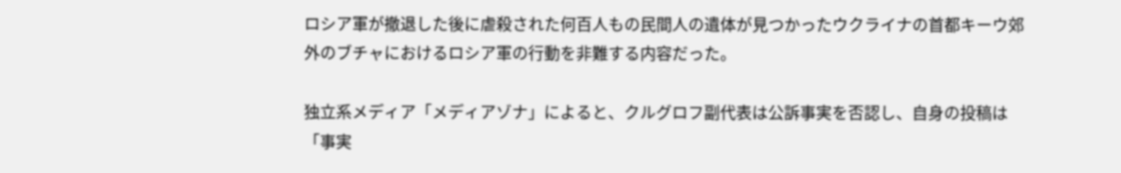ロシア軍が撤退した後に虐殺された何百人もの民間人の遺体が見つかったウクライナの首都キーウ郊外のブチャにおけるロシア軍の行動を非難する内容だった。

独立系メディア「メディアゾナ」によると、クルグロフ副代表は公訴事実を否認し、自身の投稿は「事実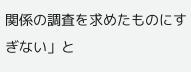関係の調査を求めたものにすぎない」と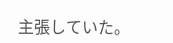主張していた。